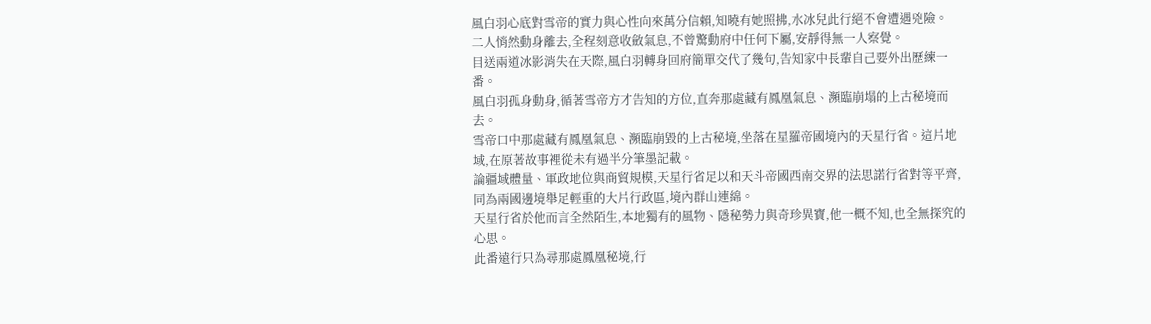風白羽心底對雪帝的實力與心性向來萬分信賴,知曉有她照拂,水冰兒此行絕不會遭遇兇險。
二人悄然動身離去,全程刻意收斂氣息,不曾驚動府中任何下屬,安靜得無一人察覺。
目送兩道冰影消失在天際,風白羽轉身回府簡單交代了幾句,告知家中長輩自己要外出歷練一番。
風白羽孤身動身,循著雪帝方才告知的方位,直奔那處藏有鳳凰氣息、瀕臨崩塌的上古秘境而去。
雪帝口中那處藏有鳳凰氣息、瀕臨崩毀的上古秘境,坐落在星羅帝國境內的天星行省。這片地域,在原著故事裡從未有過半分筆墨記載。
論疆域體量、軍政地位與商貿規模,天星行省足以和天斗帝國西南交界的法思諾行省對等平齊,同為兩國邊境舉足輕重的大片行政區,境內群山連綿。
天星行省於他而言全然陌生,本地獨有的風物、隱秘勢力與奇珍異寶,他一概不知,也全無探究的心思。
此番遠行只為尋那處鳳凰秘境,行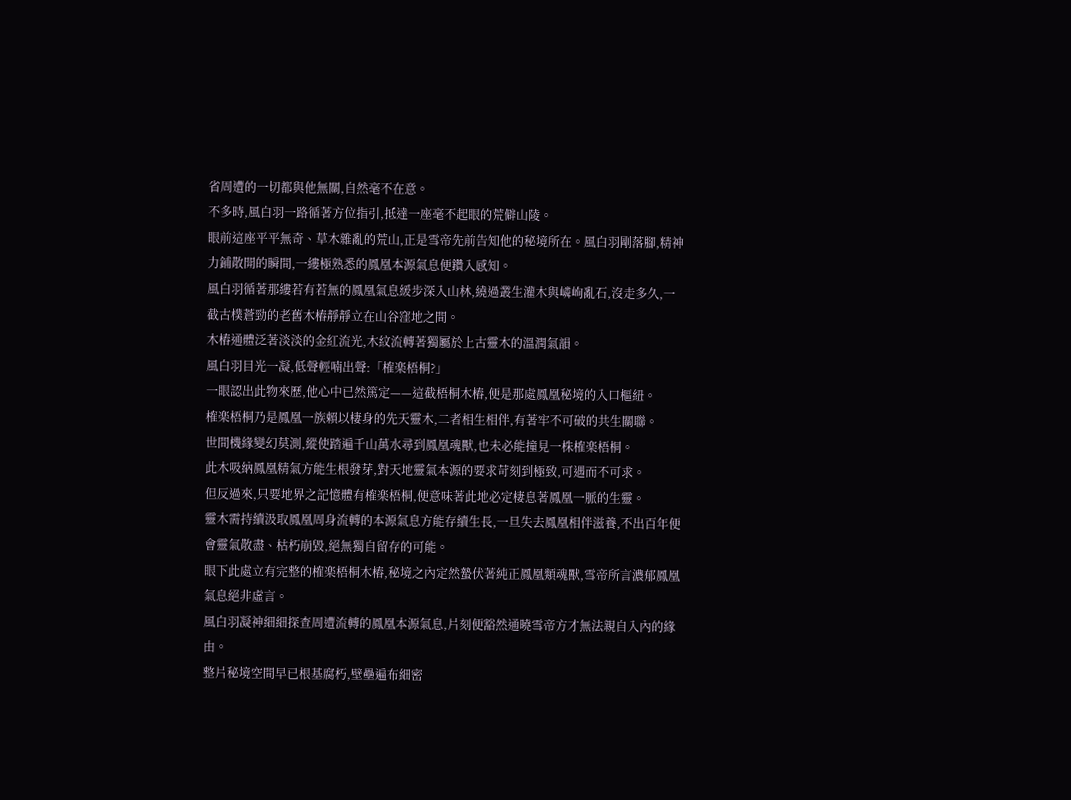省周遭的一切都與他無關,自然毫不在意。
不多時,風白羽一路循著方位指引,抵達一座毫不起眼的荒僻山陵。
眼前這座平平無奇、草木雜亂的荒山,正是雪帝先前告知他的秘境所在。風白羽剛落腳,精神力鋪散開的瞬間,一縷極熟悉的鳳凰本源氣息便鑽入感知。
風白羽循著那縷若有若無的鳳凰氣息緩步深入山林,繞過叢生灌木與嶙峋亂石,沒走多久,一截古樸蒼勁的老舊木樁靜靜立在山谷窪地之間。
木樁通體泛著淡淡的金紅流光,木紋流轉著獨屬於上古靈木的溫潤氣韻。
風白羽目光一凝,低聲輕喃出聲:「榷楽梧桐?」
一眼認出此物來歷,他心中已然篤定——這截梧桐木樁,便是那處鳳凰秘境的入口樞紐。
榷楽梧桐乃是鳳凰一族賴以棲身的先天靈木,二者相生相伴,有著牢不可破的共生關聯。
世間機緣變幻莫測,縱使踏遍千山萬水尋到鳳凰魂獸,也未必能撞見一株榷楽梧桐。
此木吸納鳳凰精氣方能生根發芽,對天地靈氣本源的要求苛刻到極致,可遇而不可求。
但反過來,只要地界之記憶體有榷楽梧桐,便意味著此地必定棲息著鳳凰一脈的生靈。
靈木需持續汲取鳳凰周身流轉的本源氣息方能存續生長,一旦失去鳳凰相伴滋養,不出百年便會靈氣散盡、枯朽崩毀,絕無獨自留存的可能。
眼下此處立有完整的榷楽梧桐木樁,秘境之內定然蟄伏著純正鳳凰類魂獸,雪帝所言濃郁鳳凰氣息絕非虛言。
風白羽凝神細細探查周遭流轉的鳳凰本源氣息,片刻便豁然通曉雪帝方才無法親自入內的緣由。
整片秘境空間早已根基腐朽,壁壘遍布細密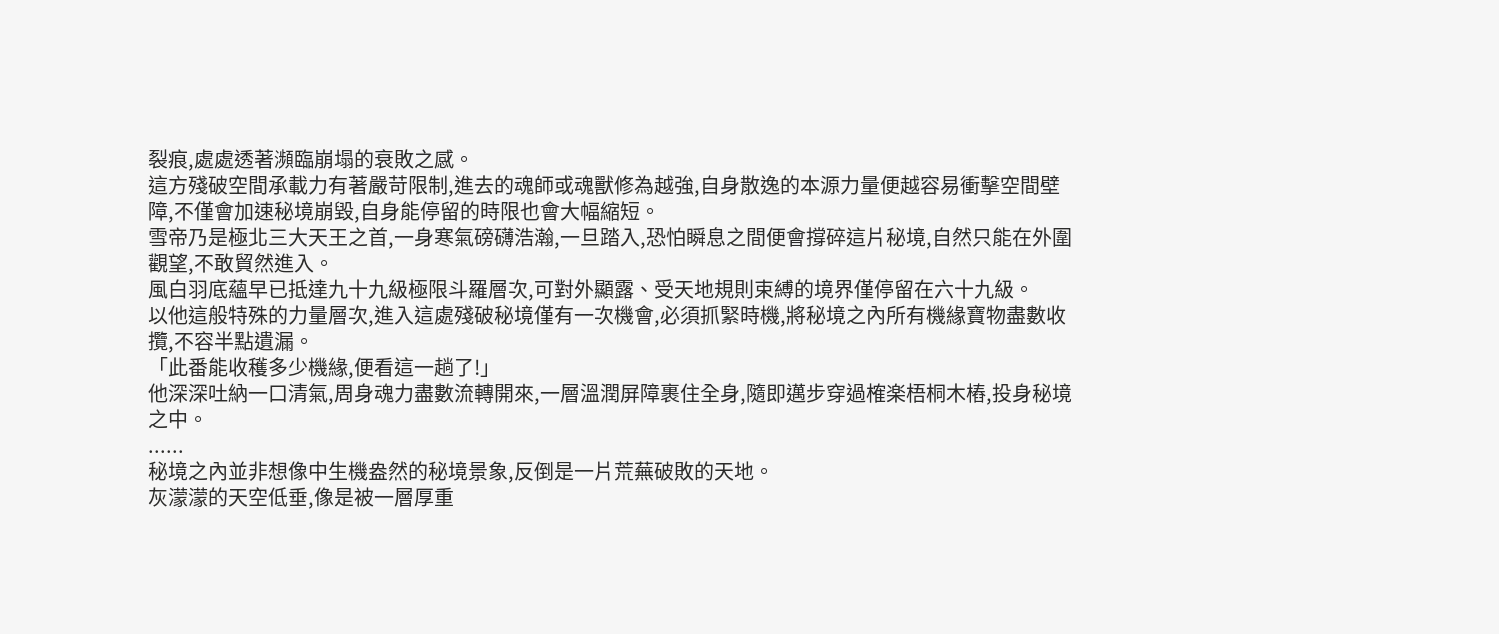裂痕,處處透著瀕臨崩塌的衰敗之感。
這方殘破空間承載力有著嚴苛限制,進去的魂師或魂獸修為越強,自身散逸的本源力量便越容易衝擊空間壁障,不僅會加速秘境崩毀,自身能停留的時限也會大幅縮短。
雪帝乃是極北三大天王之首,一身寒氣磅礴浩瀚,一旦踏入,恐怕瞬息之間便會撐碎這片秘境,自然只能在外圍觀望,不敢貿然進入。
風白羽底蘊早已抵達九十九級極限斗羅層次,可對外顯露、受天地規則束縛的境界僅停留在六十九級。
以他這般特殊的力量層次,進入這處殘破秘境僅有一次機會,必須抓緊時機,將秘境之內所有機緣寶物盡數收攬,不容半點遺漏。
「此番能收穫多少機緣,便看這一趟了!」
他深深吐納一口清氣,周身魂力盡數流轉開來,一層溫潤屏障裹住全身,隨即邁步穿過榷楽梧桐木樁,投身秘境之中。
......
秘境之內並非想像中生機盎然的秘境景象,反倒是一片荒蕪破敗的天地。
灰濛濛的天空低垂,像是被一層厚重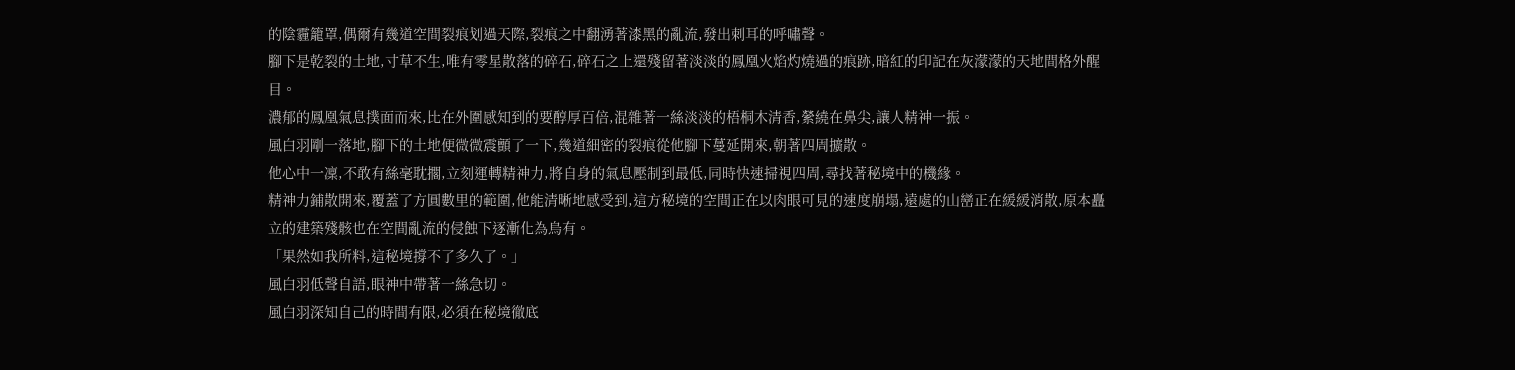的陰霾籠罩,偶爾有幾道空間裂痕划過天際,裂痕之中翻湧著漆黑的亂流,發出刺耳的呼嘯聲。
腳下是乾裂的土地,寸草不生,唯有零星散落的碎石,碎石之上還殘留著淡淡的鳳凰火焰灼燒過的痕跡,暗紅的印記在灰濛濛的天地間格外醒目。
濃郁的鳳凰氣息撲面而來,比在外圍感知到的要醇厚百倍,混雜著一絲淡淡的梧桐木清香,縈繞在鼻尖,讓人精神一振。
風白羽剛一落地,腳下的土地便微微震顫了一下,幾道細密的裂痕從他腳下蔓延開來,朝著四周擴散。
他心中一凜,不敢有絲毫耽擱,立刻運轉精神力,將自身的氣息壓制到最低,同時快速掃視四周,尋找著秘境中的機緣。
精神力鋪散開來,覆蓋了方圓數里的範圍,他能清晰地感受到,這方秘境的空間正在以肉眼可見的速度崩塌,遠處的山巒正在緩緩消散,原本矗立的建築殘骸也在空間亂流的侵蝕下逐漸化為烏有。
「果然如我所料,這秘境撐不了多久了。」
風白羽低聲自語,眼神中帶著一絲急切。
風白羽深知自己的時間有限,必須在秘境徹底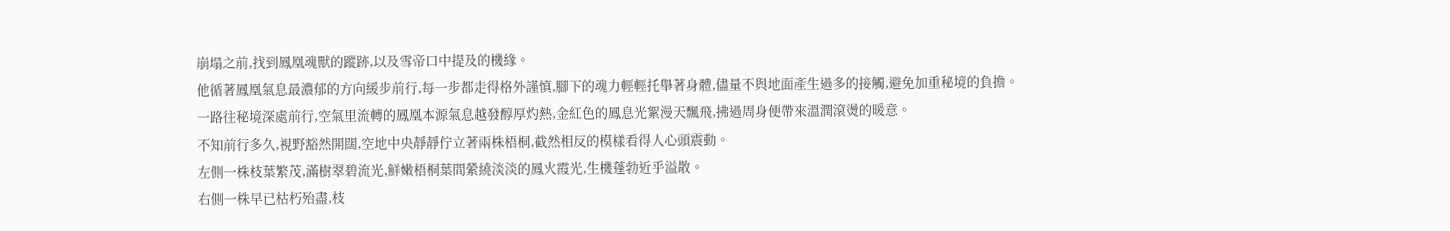崩塌之前,找到鳳凰魂獸的蹤跡,以及雪帝口中提及的機緣。
他循著鳳凰氣息最濃郁的方向緩步前行,每一步都走得格外謹慎,腳下的魂力輕輕托舉著身體,儘量不與地面產生過多的接觸,避免加重秘境的負擔。
一路往秘境深處前行,空氣里流轉的鳳凰本源氣息越發醇厚灼熱,金紅色的鳳息光絮漫天飄飛,拂過周身便帶來溫潤滾燙的暖意。
不知前行多久,視野豁然開闊,空地中央靜靜佇立著兩株梧桐,截然相反的模樣看得人心頭震動。
左側一株枝葉繁茂,滿樹翠碧流光,鮮嫩梧桐葉間縈繞淡淡的鳳火霞光,生機蓬勃近乎溢散。
右側一株早已枯朽殆盡,枝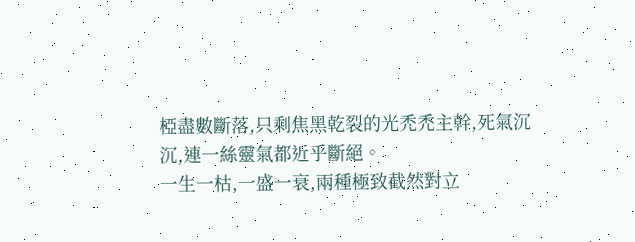椏盡數斷落,只剩焦黑乾裂的光禿禿主幹,死氣沉沉,連一絲靈氣都近乎斷絕。
一生一枯,一盛一衰,兩種極致截然對立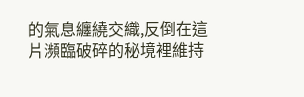的氣息纏繞交織,反倒在這片瀕臨破碎的秘境裡維持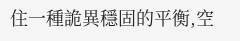住一種詭異穩固的平衡,空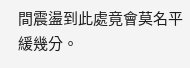間震盪到此處竟會莫名平緩幾分。